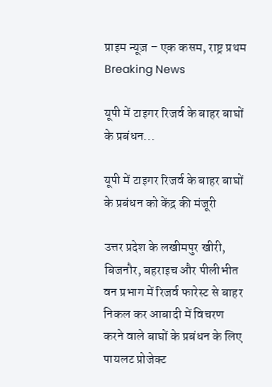प्राइम न्यूज़ – एक कसम, राष्ट्र प्रथम
Breaking News

यूपी में टाइगर रिजर्व के बाहर बाघों के प्रबंधन...

यूपी में टाइगर रिजर्व के बाहर बाघों के प्रबंधन को केंद्र की मंजूरी

उत्तर प्रदेश के लखीमपुर खीरी, बिजनौर, बहराइच और पीलीभीत वन प्रभाग में रिजर्व फारेस्ट से बाहर निकल कर आबादी में विचरण करने वाले बाघों के प्रबंधन के लिए पायलट प्रोजेक्ट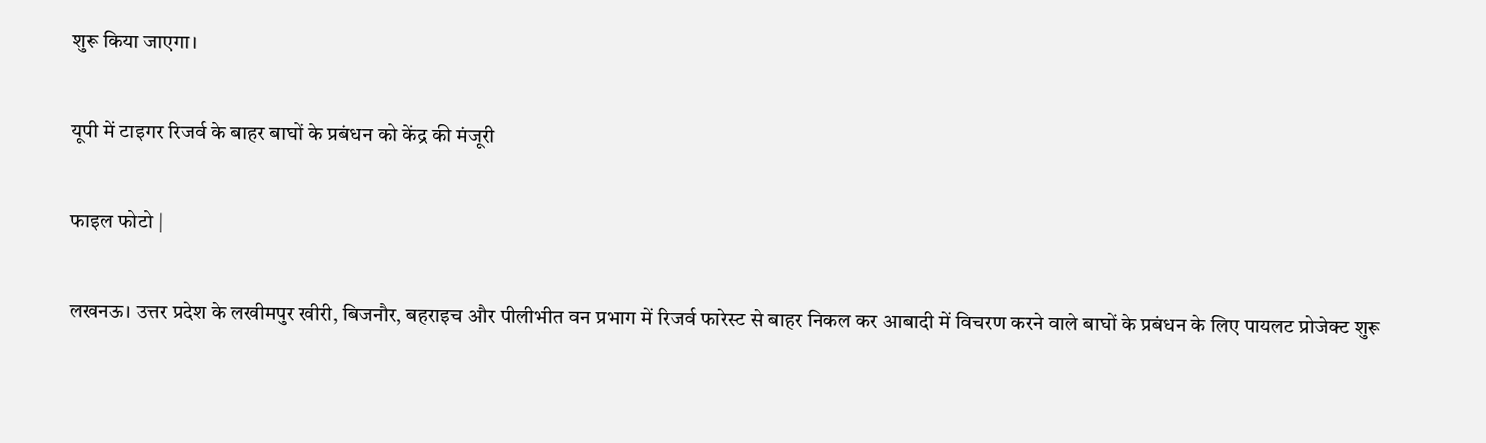शुरू किया जाएगा।

यूपी में टाइगर रिजर्व के बाहर बाघों के प्रबंधन को केंद्र की मंजूरी

फाइल फोटो |

लखनऊ। उत्तर प्रदेश के लखीमपुर खीरी, बिजनौर, बहराइच और पीलीभीत वन प्रभाग में रिजर्व फारेस्ट से बाहर निकल कर आबादी में विचरण करने वाले बाघों के प्रबंधन के लिए पायलट प्रोजेक्ट शुरू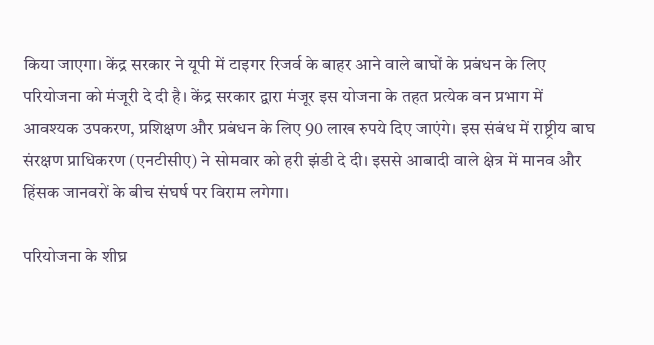किया जाएगा। केंद्र सरकार ने यूपी में टाइगर रिजर्व के बाहर आने वाले बाघों के प्रबंधन के लिए परियोजना को मंजूरी दे दी है। केंद्र सरकार द्वारा मंजूर इस योजना के तहत प्रत्येक वन प्रभाग में आवश्यक उपकरण, प्रशिक्षण और प्रबंधन के लिए 90 लाख रुपये दिए जाएंगे। इस संबंध में राष्ट्रीय बाघ संरक्षण प्राधिकरण (एनटीसीए) ने सोमवार को हरी झंडी दे दी। इससे आबादी वाले क्षेत्र में मानव और हिंसक जानवरों के बीच संघर्ष पर विराम लगेगा।

परियोजना के शीघ्र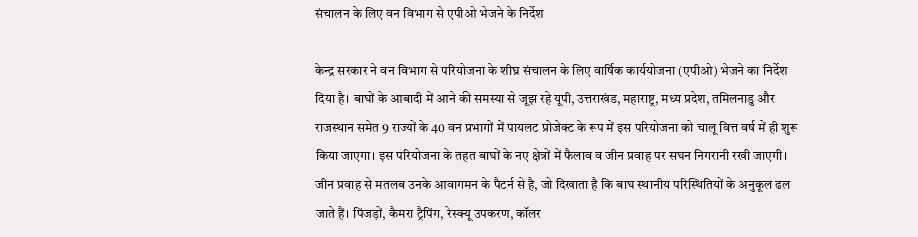संचालन के लिए वन विभाग से एपीओ भेजने के निर्देश

केन्द्र सरकार ने वन विभाग से परियोजना के शीघ्र संचालन के लिए वार्षिक कार्ययोजना (एपीओ) भेजने का निर्देश दिया है। बाघों के आबादी में आने की समस्या से जूझ रहे यूपी, उत्तराखंड, महाराष्ट्र, मध्य प्रदेश, तमिलनाडु और राजस्थान समेत 9 राज्यों के 40 वन प्रभागों में पायलट प्रोजेक्ट के रूप में इस परियोजना को चालू वित्त वर्ष में ही शुरू किया जाएगा। इस परियोजना के तहत बाघों के नए क्षेत्रों में फैलाव व जीन प्रवाह पर सघन निगरानी रखी जाएगी। जीन प्रवाह से मतलब उनके आवागमन के पैटर्न से है, जो दिखाता है कि बाघ स्थानीय परिस्थितियों के अनुकूल ढल जाते हैं। पिंजड़ों, कैमरा ट्रैपिंग, रेस्क्यू उपकरण, कॉलर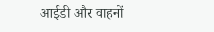आईडी और वाहनों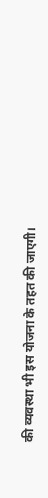की व्यवस्था भी इस योजना के तहत की जाएगी।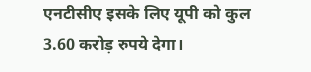एनटीसीए इसके लिए यूपी को कुल 3.60 करोड़ रुपये देगा।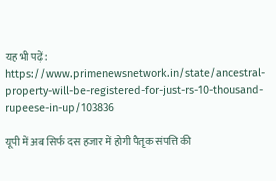यह भी पढ़ें: https://www.primenewsnetwork.in/state/ancestral-property-will-be-registered-for-just-rs-10-thousand-rupeese-in-up/103836

यूपी में अब सिर्फ दस हजार में होगी पैतृक संपत्ति की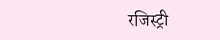रजिस्ट्री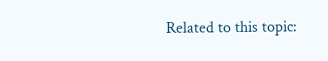Related to this topic: